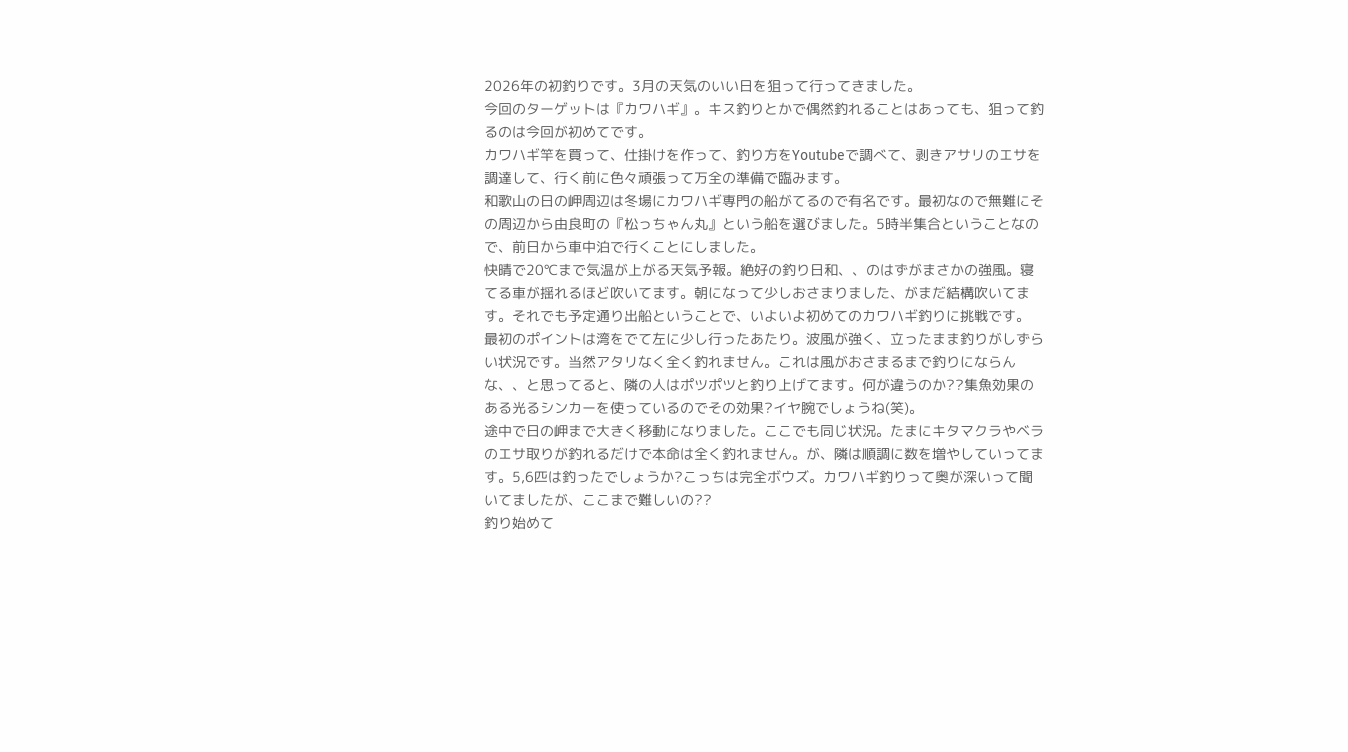2026年の初釣りです。3月の天気のいい日を狙って行ってきました。
今回のターゲットは『カワハギ』。キス釣りとかで偶然釣れることはあっても、狙って釣るのは今回が初めてです。
カワハギ竿を買って、仕掛けを作って、釣り方をYoutubeで調べて、剥きアサリのエサを調達して、行く前に色々頑張って万全の準備で臨みます。
和歌山の日の岬周辺は冬場にカワハギ専門の船がてるので有名です。最初なので無難にその周辺から由良町の『松っちゃん丸』という船を選びました。5時半集合ということなので、前日から車中泊で行くことにしました。
快晴で20℃まで気温が上がる天気予報。絶好の釣り日和、、のはずがまさかの強風。寝てる車が揺れるほど吹いてます。朝になって少しおさまりました、がまだ結構吹いてます。それでも予定通り出船ということで、いよいよ初めてのカワハギ釣りに挑戦です。
最初のポイントは湾をでて左に少し行ったあたり。波風が強く、立ったまま釣りがしずらい状況です。当然アタリなく全く釣れません。これは風がおさまるまで釣りにならんな、、と思ってると、隣の人はポツポツと釣り上げてます。何が違うのか??集魚効果のある光るシンカーを使っているのでその効果?イヤ腕でしょうね(笑)。
途中で日の岬まで大きく移動になりました。ここでも同じ状況。たまにキタマクラやベラのエサ取りが釣れるだけで本命は全く釣れません。が、隣は順調に数を増やしていってます。5,6匹は釣ったでしょうか?こっちは完全ボウズ。カワハギ釣りって奥が深いって聞いてましたが、ここまで難しいの??
釣り始めて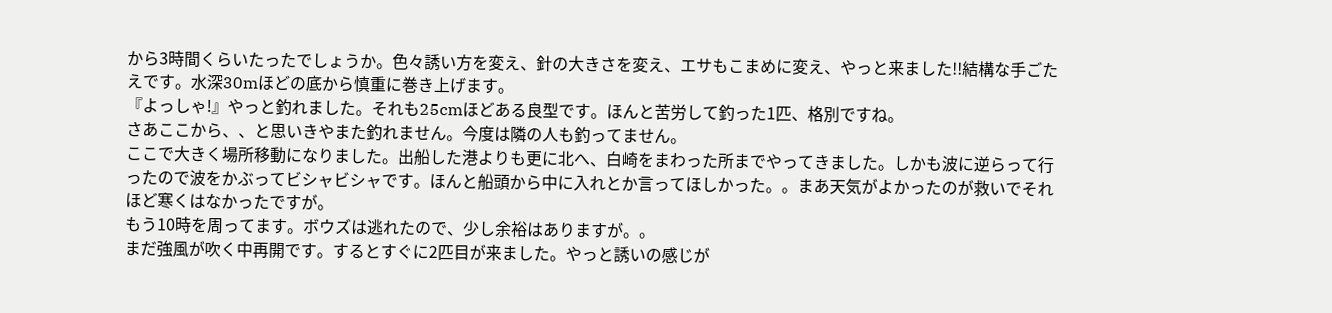から3時間くらいたったでしょうか。色々誘い方を変え、針の大きさを変え、エサもこまめに変え、やっと来ました!!結構な手ごたえです。水深30mほどの底から慎重に巻き上げます。
『よっしゃ!』やっと釣れました。それも25cmほどある良型です。ほんと苦労して釣った1匹、格別ですね。
さあここから、、と思いきやまた釣れません。今度は隣の人も釣ってません。
ここで大きく場所移動になりました。出船した港よりも更に北へ、白崎をまわった所までやってきました。しかも波に逆らって行ったので波をかぶってビシャビシャです。ほんと船頭から中に入れとか言ってほしかった。。まあ天気がよかったのが救いでそれほど寒くはなかったですが。
もう10時を周ってます。ボウズは逃れたので、少し余裕はありますが。。
まだ強風が吹く中再開です。するとすぐに2匹目が来ました。やっと誘いの感じが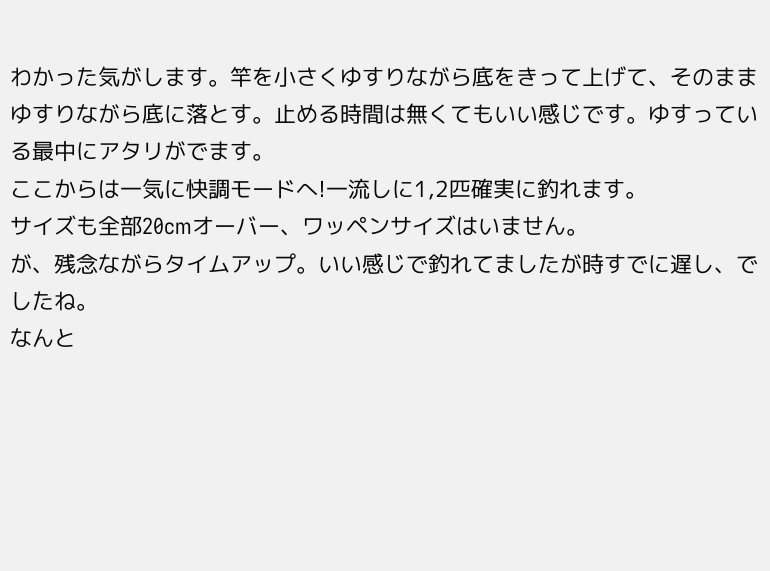わかった気がします。竿を小さくゆすりながら底をきって上げて、そのままゆすりながら底に落とす。止める時間は無くてもいい感じです。ゆすっている最中にアタリがでます。
ここからは一気に快調モードへ!一流しに1,2匹確実に釣れます。
サイズも全部20cmオーバー、ワッペンサイズはいません。
が、残念ながらタイムアップ。いい感じで釣れてましたが時すでに遅し、でしたね。
なんと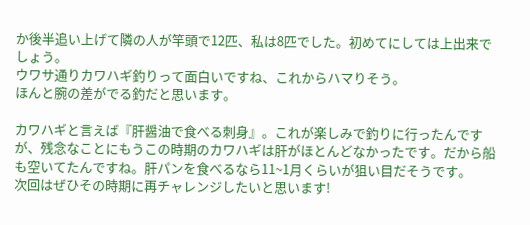か後半追い上げて隣の人が竿頭で12匹、私は8匹でした。初めてにしては上出来でしょう。
ウワサ通りカワハギ釣りって面白いですね、これからハマりそう。
ほんと腕の差がでる釣だと思います。

カワハギと言えば『肝醤油で食べる刺身』。これが楽しみで釣りに行ったんですが、残念なことにもうこの時期のカワハギは肝がほとんどなかったです。だから船も空いてたんですね。肝パンを食べるなら11~1月くらいが狙い目だそうです。
次回はぜひその時期に再チャレンジしたいと思います!